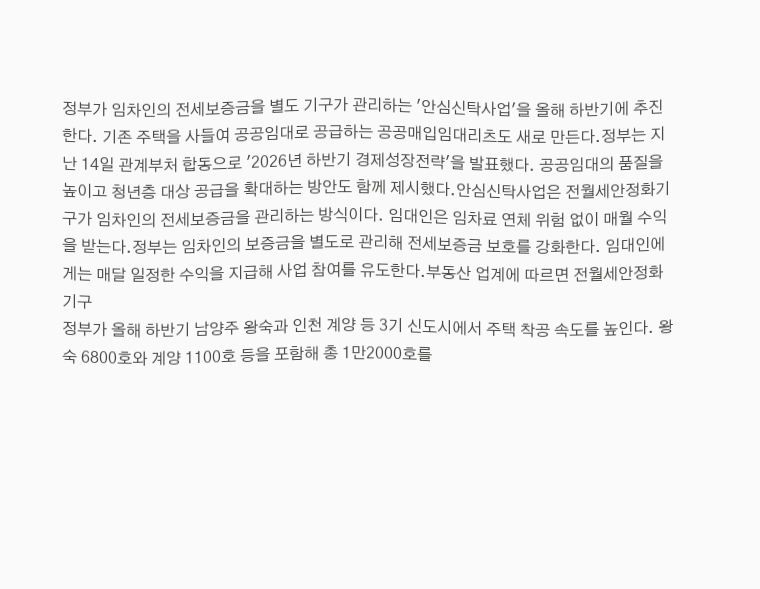정부가 임차인의 전세보증금을 별도 기구가 관리하는 '안심신탁사업'을 올해 하반기에 추진한다. 기존 주택을 사들여 공공임대로 공급하는 공공매입임대리츠도 새로 만든다.정부는 지난 14일 관계부처 합동으로 '2026년 하반기 경제성장전략'을 발표했다. 공공임대의 품질을 높이고 청년층 대상 공급을 확대하는 방안도 함께 제시했다.안심신탁사업은 전월세안정화기구가 임차인의 전세보증금을 관리하는 방식이다. 임대인은 임차료 연체 위험 없이 매월 수익을 받는다.정부는 임차인의 보증금을 별도로 관리해 전세보증금 보호를 강화한다. 임대인에게는 매달 일정한 수익을 지급해 사업 참여를 유도한다.부동산 업계에 따르면 전월세안정화기구
정부가 올해 하반기 남양주 왕숙과 인천 계양 등 3기 신도시에서 주택 착공 속도를 높인다. 왕숙 6800호와 계양 1100호 등을 포함해 총 1만2000호를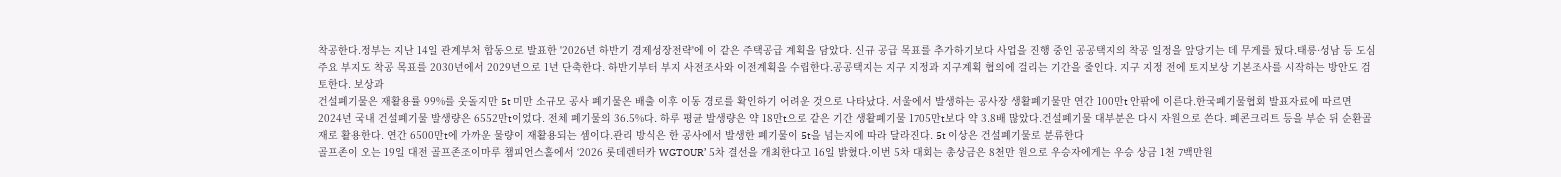착공한다.정부는 지난 14일 관계부처 합동으로 발표한 '2026년 하반기 경제성장전략'에 이 같은 주택공급 계획을 담았다. 신규 공급 목표를 추가하기보다 사업을 진행 중인 공공택지의 착공 일정을 앞당기는 데 무게를 뒀다.태릉·성남 등 도심 주요 부지도 착공 목표를 2030년에서 2029년으로 1년 단축한다. 하반기부터 부지 사전조사와 이전계획을 수립한다.공공택지는 지구 지정과 지구계획 협의에 걸리는 기간을 줄인다. 지구 지정 전에 토지보상 기본조사를 시작하는 방안도 검토한다. 보상과
건설폐기물은 재활용률 99%를 웃돌지만 5t 미만 소규모 공사 폐기물은 배출 이후 이동 경로를 확인하기 어려운 것으로 나타났다. 서울에서 발생하는 공사장 생활폐기물만 연간 100만t 안팎에 이른다.한국폐기물협회 발표자료에 따르면 2024년 국내 건설폐기물 발생량은 6552만t이었다. 전체 폐기물의 36.5%다. 하루 평균 발생량은 약 18만t으로 같은 기간 생활폐기물 1705만t보다 약 3.8배 많았다.건설폐기물 대부분은 다시 자원으로 쓴다. 폐콘크리트 등을 부순 뒤 순환골재로 활용한다. 연간 6500만t에 가까운 물량이 재활용되는 셈이다.관리 방식은 한 공사에서 발생한 폐기물이 5t을 넘는지에 따라 달라진다. 5t 이상은 건설폐기물로 분류한다
골프존이 오는 19일 대전 골프존조이마루 챔피언스홀에서 ‘2026 롯데렌터카 WGTOUR’ 5차 결선을 개최한다고 16일 밝혔다.이번 5차 대회는 총상금은 8천만 원으로 우승자에게는 우승 상금 1천 7백만원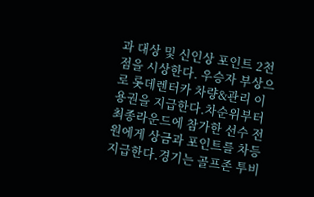과 대상 및 신인상 포인트 2천점을 시상한다. 우승자 부상으로 롯데렌터카 차량&관리 이용권을 지급한다.차순위부터 최종라운드에 참가한 선수 전원에게 상금과 포인트를 차등 지급한다.경기는 골프존 투비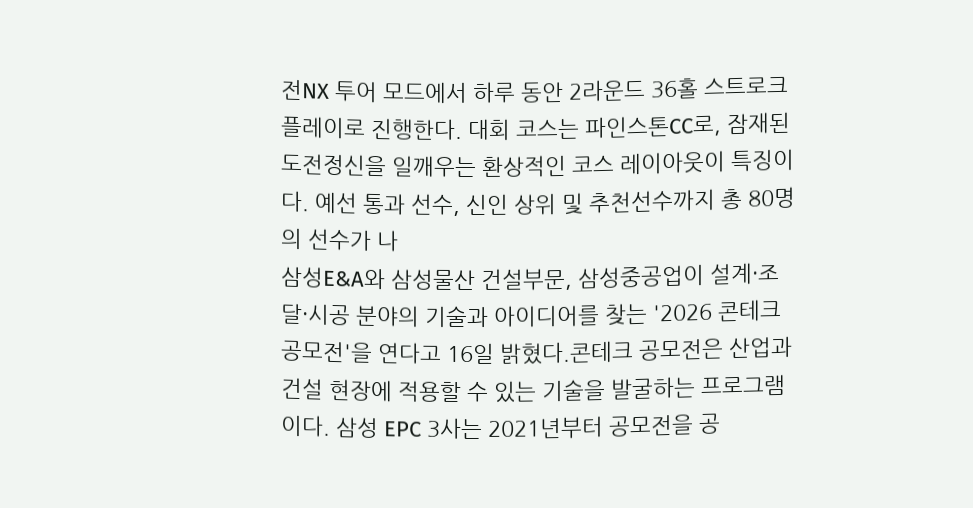전NX 투어 모드에서 하루 동안 2라운드 36홀 스트로크 플레이로 진행한다. 대회 코스는 파인스톤CC로, 잠재된 도전정신을 일깨우는 환상적인 코스 레이아웃이 특징이다. 예선 통과 선수, 신인 상위 및 추천선수까지 총 80명의 선수가 나
삼성E&A와 삼성물산 건설부문, 삼성중공업이 설계·조달·시공 분야의 기술과 아이디어를 찾는 '2026 콘테크 공모전'을 연다고 16일 밝혔다.콘테크 공모전은 산업과 건설 현장에 적용할 수 있는 기술을 발굴하는 프로그램이다. 삼성 EPC 3사는 2021년부터 공모전을 공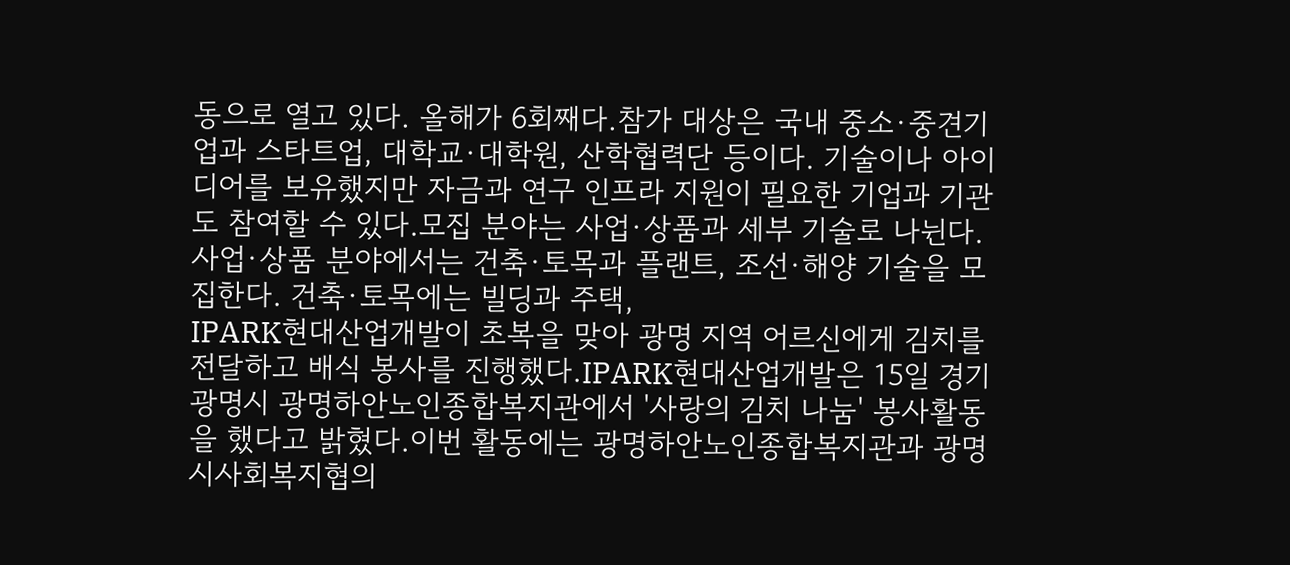동으로 열고 있다. 올해가 6회째다.참가 대상은 국내 중소·중견기업과 스타트업, 대학교·대학원, 산학협력단 등이다. 기술이나 아이디어를 보유했지만 자금과 연구 인프라 지원이 필요한 기업과 기관도 참여할 수 있다.모집 분야는 사업·상품과 세부 기술로 나뉜다.사업·상품 분야에서는 건축·토목과 플랜트, 조선·해양 기술을 모집한다. 건축·토목에는 빌딩과 주택,
IPARK현대산업개발이 초복을 맞아 광명 지역 어르신에게 김치를 전달하고 배식 봉사를 진행했다.IPARK현대산업개발은 15일 경기 광명시 광명하안노인종합복지관에서 '사랑의 김치 나눔' 봉사활동을 했다고 밝혔다.이번 활동에는 광명하안노인종합복지관과 광명시사회복지협의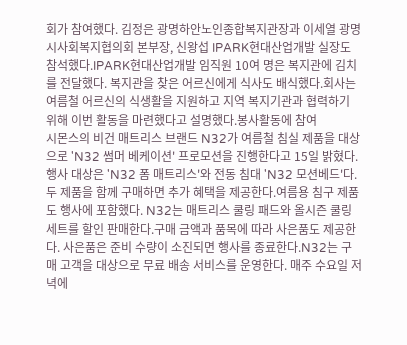회가 참여했다. 김정은 광명하안노인종합복지관장과 이세열 광명시사회복지협의회 본부장, 신왕섭 IPARK현대산업개발 실장도 참석했다.IPARK현대산업개발 임직원 10여 명은 복지관에 김치를 전달했다. 복지관을 찾은 어르신에게 식사도 배식했다.회사는 여름철 어르신의 식생활을 지원하고 지역 복지기관과 협력하기 위해 이번 활동을 마련했다고 설명했다.봉사활동에 참여
시몬스의 비건 매트리스 브랜드 N32가 여름철 침실 제품을 대상으로 'N32 썸머 베케이션' 프로모션을 진행한다고 15일 밝혔다.행사 대상은 'N32 폼 매트리스'와 전동 침대 'N32 모션베드'다. 두 제품을 함께 구매하면 추가 혜택을 제공한다.여름용 침구 제품도 행사에 포함했다. N32는 매트리스 쿨링 패드와 올시즌 쿨링 세트를 할인 판매한다.구매 금액과 품목에 따라 사은품도 제공한다. 사은품은 준비 수량이 소진되면 행사를 종료한다.N32는 구매 고객을 대상으로 무료 배송 서비스를 운영한다. 매주 수요일 저녁에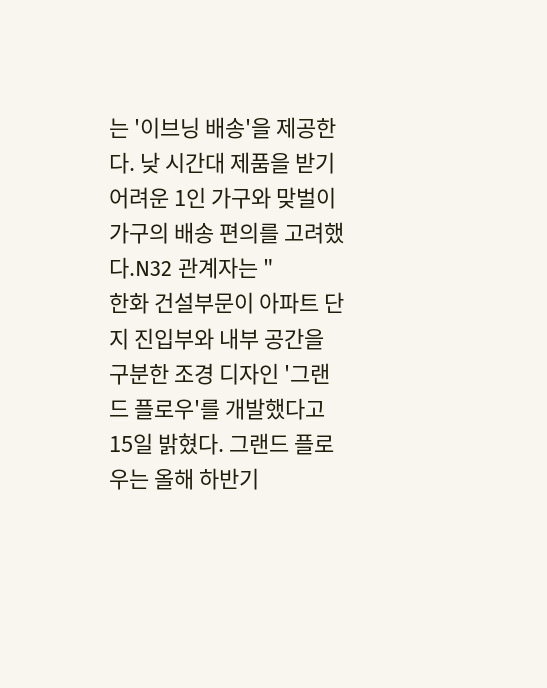는 '이브닝 배송'을 제공한다. 낮 시간대 제품을 받기 어려운 1인 가구와 맞벌이 가구의 배송 편의를 고려했다.N32 관계자는 "
한화 건설부문이 아파트 단지 진입부와 내부 공간을 구분한 조경 디자인 '그랜드 플로우'를 개발했다고 15일 밝혔다. 그랜드 플로우는 올해 하반기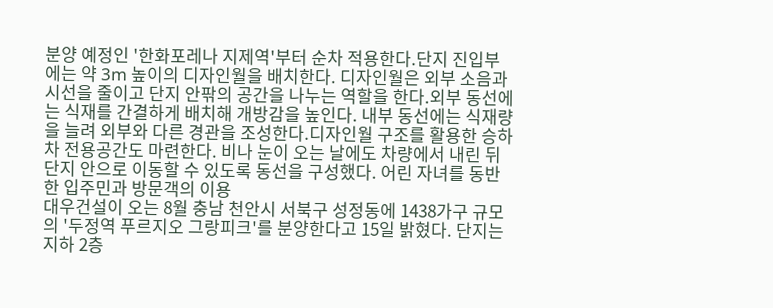분양 예정인 '한화포레나 지제역'부터 순차 적용한다.단지 진입부에는 약 3m 높이의 디자인월을 배치한다. 디자인월은 외부 소음과 시선을 줄이고 단지 안팎의 공간을 나누는 역할을 한다.외부 동선에는 식재를 간결하게 배치해 개방감을 높인다. 내부 동선에는 식재량을 늘려 외부와 다른 경관을 조성한다.디자인월 구조를 활용한 승하차 전용공간도 마련한다. 비나 눈이 오는 날에도 차량에서 내린 뒤 단지 안으로 이동할 수 있도록 동선을 구성했다. 어린 자녀를 동반한 입주민과 방문객의 이용
대우건설이 오는 8월 충남 천안시 서북구 성정동에 1438가구 규모의 '두정역 푸르지오 그랑피크'를 분양한다고 15일 밝혔다. 단지는 지하 2층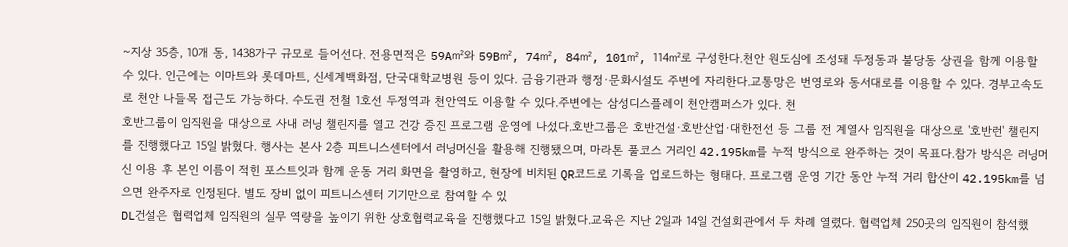~지상 35층, 10개 동, 1438가구 규모로 들어선다. 전용면적은 59A㎡와 59B㎡, 74㎡, 84㎡, 101㎡, 114㎡로 구성한다.천안 원도심에 조성돼 두정동과 불당동 상권을 함께 이용할 수 있다. 인근에는 이마트와 롯데마트, 신세계백화점, 단국대학교병원 등이 있다. 금융기관과 행정·문화시설도 주변에 자리한다.교통망은 번영로와 동서대로를 이용할 수 있다. 경부고속도로 천안 나들목 접근도 가능하다. 수도권 전철 1호선 두정역과 천안역도 이용할 수 있다.주변에는 삼성디스플레이 천안캠퍼스가 있다. 천
호반그룹이 임직원을 대상으로 사내 러닝 챌린지를 열고 건강 증진 프로그램 운영에 나섰다.호반그룹은 호반건설·호반산업·대한전선 등 그룹 전 계열사 임직원을 대상으로 '호반런' 챌린지를 진행했다고 15일 밝혔다. 행사는 본사 2층 피트니스센터에서 러닝머신을 활용해 진행됐으며, 마라톤 풀코스 거리인 42.195km를 누적 방식으로 완주하는 것이 목표다.참가 방식은 러닝머신 이용 후 본인 이름이 적힌 포스트잇과 함께 운동 거리 화면을 촬영하고, 현장에 비치된 QR코드로 기록을 업로드하는 형태다. 프로그램 운영 기간 동안 누적 거리 합산이 42.195km를 넘으면 완주자로 인정된다. 별도 장비 없이 피트니스센터 기기만으로 참여할 수 있
DL건설은 협력업체 임직원의 실무 역량을 높이기 위한 상호협력교육을 진행했다고 15일 밝혔다.교육은 지난 2일과 14일 건설회관에서 두 차례 열렸다. 협력업체 250곳의 임직원이 참석했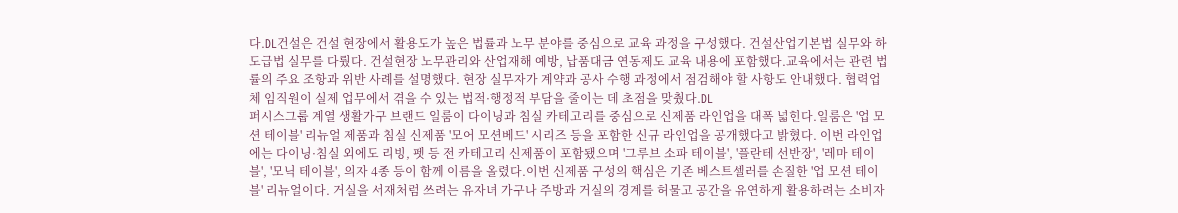다.DL건설은 건설 현장에서 활용도가 높은 법률과 노무 분야를 중심으로 교육 과정을 구성했다. 건설산업기본법 실무와 하도급법 실무를 다뤘다. 건설현장 노무관리와 산업재해 예방, 납품대금 연동제도 교육 내용에 포함했다.교육에서는 관련 법률의 주요 조항과 위반 사례를 설명했다. 현장 실무자가 계약과 공사 수행 과정에서 점검해야 할 사항도 안내했다. 협력업체 임직원이 실제 업무에서 겪을 수 있는 법적·행정적 부담을 줄이는 데 초점을 맞췄다.DL
퍼시스그룹 계열 생활가구 브랜드 일룸이 다이닝과 침실 카테고리를 중심으로 신제품 라인업을 대폭 넓힌다.일룸은 '업 모션 테이블' 리뉴얼 제품과 침실 신제품 '모어 모션베드' 시리즈 등을 포함한 신규 라인업을 공개했다고 밝혔다. 이번 라인업에는 다이닝·침실 외에도 리빙, 펫 등 전 카테고리 신제품이 포함됐으며 '그루브 소파 테이블', '플란테 선반장', '레마 테이블', '모닉 테이블', 의자 4종 등이 함께 이름을 올렸다.이번 신제품 구성의 핵심은 기존 베스트셀러를 손질한 '업 모션 테이블' 리뉴얼이다. 거실을 서재처럼 쓰려는 유자녀 가구나 주방과 거실의 경계를 허물고 공간을 유연하게 활용하려는 소비자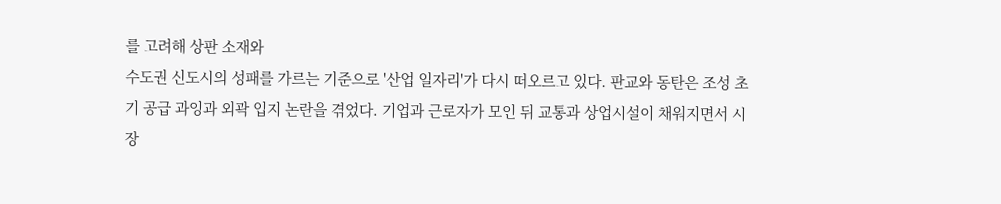를 고려해 상판 소재와
수도권 신도시의 성패를 가르는 기준으로 '산업 일자리'가 다시 떠오르고 있다. 판교와 동탄은 조성 초기 공급 과잉과 외곽 입지 논란을 겪었다. 기업과 근로자가 모인 뒤 교통과 상업시설이 채워지면서 시장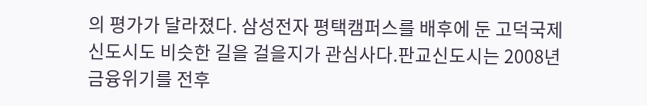의 평가가 달라졌다. 삼성전자 평택캠퍼스를 배후에 둔 고덕국제신도시도 비슷한 길을 걸을지가 관심사다.판교신도시는 2008년 금융위기를 전후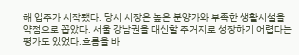해 입주가 시작됐다. 당시 시장은 높은 분양가와 부족한 생활시설을 약점으로 꼽았다. 서울 강남권을 대신할 주거지로 성장하기 어렵다는 평가도 있었다.흐름을 바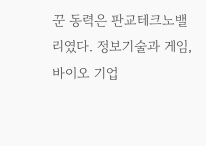꾼 동력은 판교테크노밸리였다. 정보기술과 게임, 바이오 기업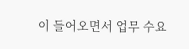이 들어오면서 업무 수요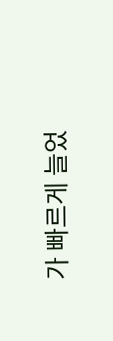가 빠르게 늘었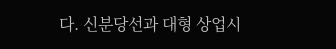다. 신분당선과 대형 상업시